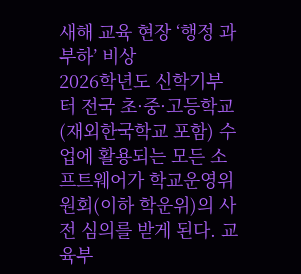새해 교육 현장 ‘행정 과부하’ 비상
2026학년도 신학기부터 전국 초·중·고등학교(재외한국학교 포함) 수업에 활용되는 모든 소프트웨어가 학교운영위원회(이하 학운위)의 사전 심의를 받게 된다. 교육부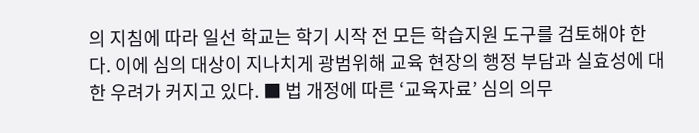의 지침에 따라 일선 학교는 학기 시작 전 모든 학습지원 도구를 검토해야 한다. 이에 심의 대상이 지나치게 광범위해 교육 현장의 행정 부담과 실효성에 대한 우려가 커지고 있다. ■ 법 개정에 따른 ‘교육자료’ 심의 의무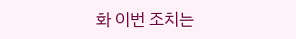화 이번 조치는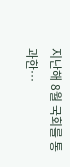지난해 8월 국회를 통과한…